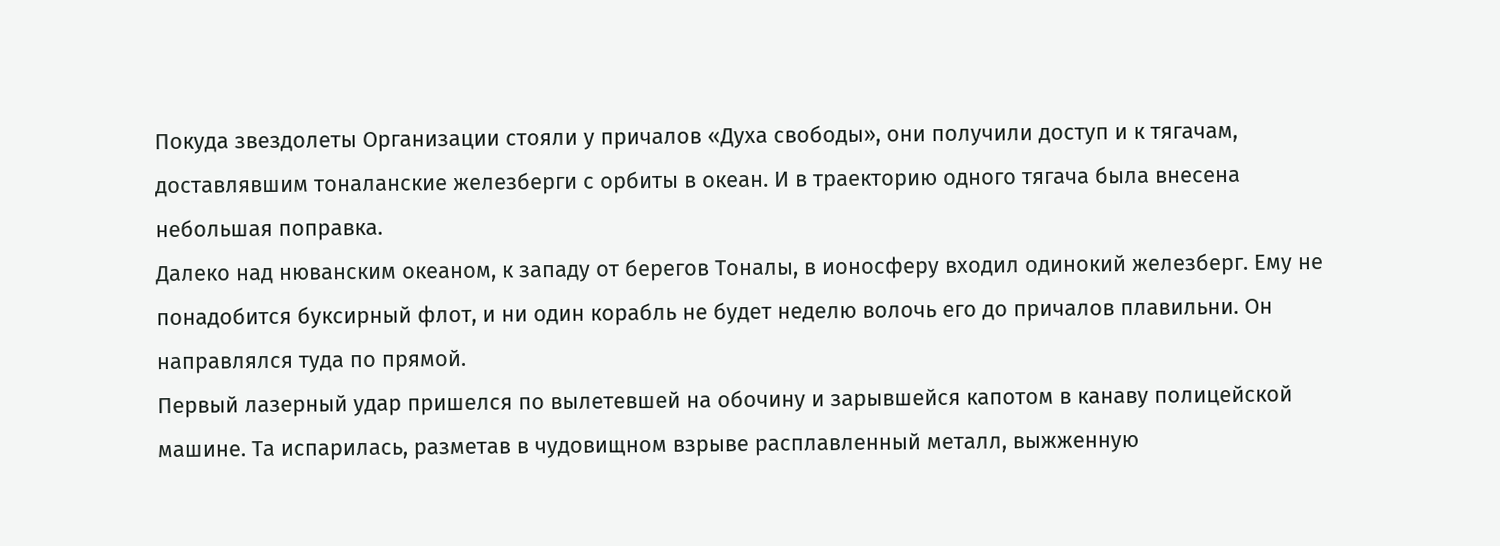Покуда звездолеты Организации стояли у причалов «Духа свободы», они получили доступ и к тягачам, доставлявшим тоналанские железберги с орбиты в океан. И в траекторию одного тягача была внесена небольшая поправка.
Далеко над нюванским океаном, к западу от берегов Тоналы, в ионосферу входил одинокий железберг. Ему не понадобится буксирный флот, и ни один корабль не будет неделю волочь его до причалов плавильни. Он направлялся туда по прямой.
Первый лазерный удар пришелся по вылетевшей на обочину и зарывшейся капотом в канаву полицейской машине. Та испарилась, разметав в чудовищном взрыве расплавленный металл, выжженную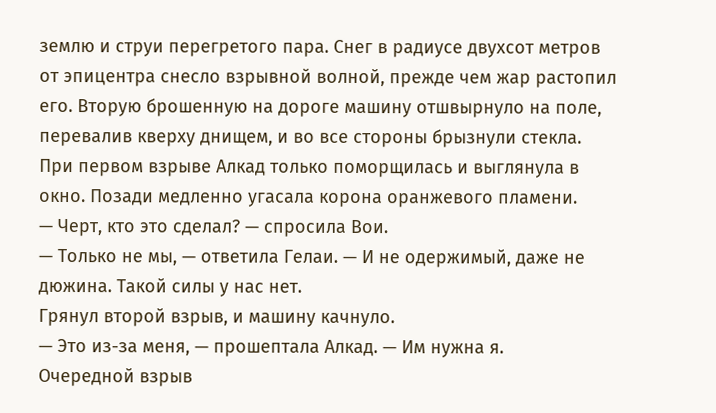землю и струи перегретого пара. Снег в радиусе двухсот метров от эпицентра снесло взрывной волной, прежде чем жар растопил его. Вторую брошенную на дороге машину отшвырнуло на поле, перевалив кверху днищем, и во все стороны брызнули стекла.
При первом взрыве Алкад только поморщилась и выглянула в окно. Позади медленно угасала корона оранжевого пламени.
— Черт, кто это сделал? — спросила Вои.
— Только не мы, — ответила Гелаи. — И не одержимый, даже не дюжина. Такой силы у нас нет.
Грянул второй взрыв, и машину качнуло.
— Это из-за меня, — прошептала Алкад. — Им нужна я.
Очередной взрыв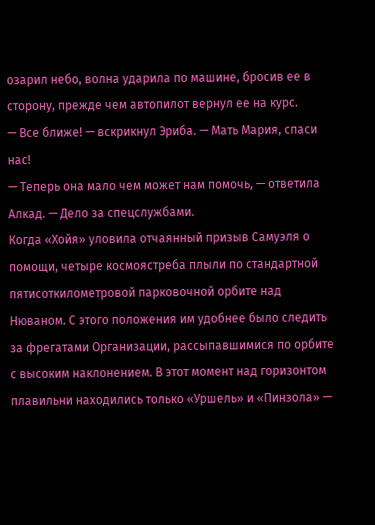озарил небо, волна ударила по машине, бросив ее в сторону, прежде чем автопилот вернул ее на курс.
— Все ближе! — вскрикнул Эриба. — Мать Мария, спаси нас!
— Теперь она мало чем может нам помочь, — ответила Алкад. — Дело за спецслужбами.
Когда «Хойя» уловила отчаянный призыв Самуэля о помощи, четыре космоястреба плыли по стандартной пятисоткилометровой парковочной орбите над Нюваном. С этого положения им удобнее было следить за фрегатами Организации, рассыпавшимися по орбите с высоким наклонением. В этот момент над горизонтом плавильни находились только «Уршель» и «Пинзола» —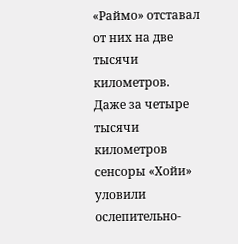«Раймо» отставал от них на две тысячи километров.
Даже за четыре тысячи километров сенсоры «Хойи» уловили ослепительно-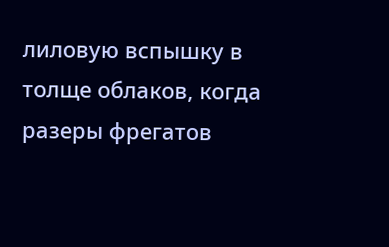лиловую вспышку в толще облаков, когда разеры фрегатов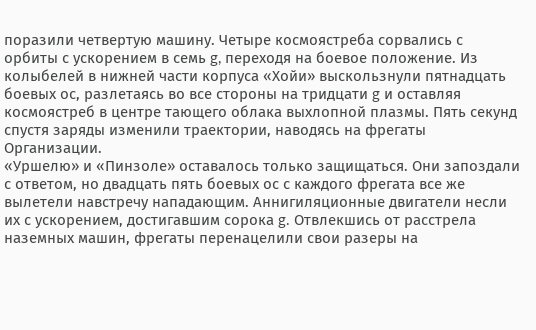поразили четвертую машину. Четыре космоястреба сорвались с орбиты с ускорением в семь g, переходя на боевое положение. Из колыбелей в нижней части корпуса «Хойи» выскользнули пятнадцать боевых ос, разлетаясь во все стороны на тридцати g и оставляя космоястреб в центре тающего облака выхлопной плазмы. Пять секунд спустя заряды изменили траектории, наводясь на фрегаты Организации.
«Уршелю» и «Пинзоле» оставалось только защищаться. Они запоздали с ответом, но двадцать пять боевых ос с каждого фрегата все же вылетели навстречу нападающим. Аннигиляционные двигатели несли их с ускорением, достигавшим сорока g. Отвлекшись от расстрела наземных машин, фрегаты перенацелили свои разеры на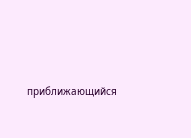приближающийся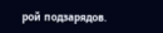рой подзарядов.